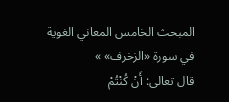المبحث الخامس المعاني الغوية في سورة «الزخرف» »
قال تعالى: أَنْ كُنْتُمْ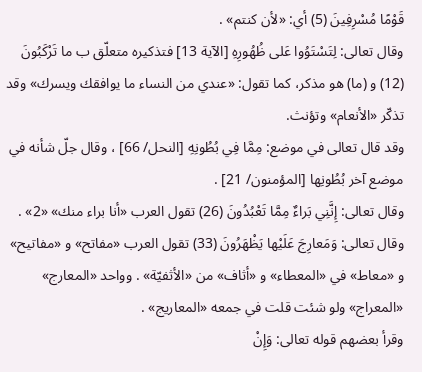قَوْمًا مُسْرِفِينَ (5) أي: «لأن كنتم» .
وقال تعالى: لِتَسْتَوُوا عَلى ظُهُورِهِ [الآية 13] فتذكيره متعلّق ب ما تَرْكَبُونَ (12) و (ما) هو مذكر، كما تقول: «عندي من النساء ما يوافقك ويسرك» وقد تذكّر «الأنعام» وتؤنث.
وقد قال تعالى في موضع: مِمَّا فِي بُطُونِهِ [النحل/ 66] ، وقال جلّ شأنه في موضع آخر بُطُونِها [المؤمنون/ 21] .
وقال تعالى: إِنَّنِي بَراءٌ مِمَّا تَعْبُدُونَ (26) تقول العرب «أنا براء منك» «2» .
وقال تعالى: وَمَعارِجَ عَلَيْها يَظْهَرُونَ (33) تقول العرب «مفاتح» و «مفاتيح» و «معاط» في «المعطاء» و «أثاف» من «الأثفيّة» . وواحد «المعارج» «المعراج» ولو شئت قلت في جمعه «المعاريج» .
وقرأ بعضهم قوله تعالى: وَإِنْ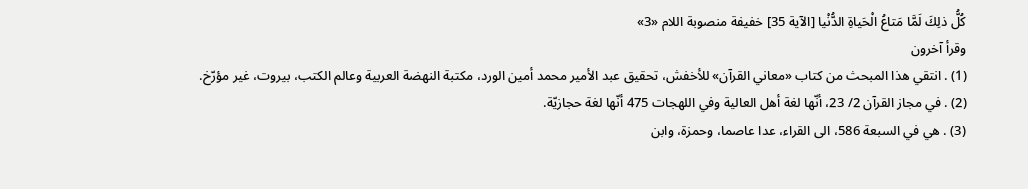كُلُّ ذلِكَ لَمَّا مَتاعُ الْحَياةِ الدُّنْيا [الآية 35] خفيفة منصوبة اللام «3»
وقرأ آخرون
(1) . انتقي هذا المبحث من كتاب «معاني القرآن» للأخفش، تحقيق عبد الأمير محمد أمين الورد، مكتبة النهضة العربية وعالم الكتب، بيروت، غير مؤرّخ.
(2) . في مجاز القرآن 2/ 23، أنّها لغة أهل العالية وفي اللهجات 475 أنّها لغة حجازيّة.
(3) . هي في السبعة 586، الى القراء، عدا عاصما، وحمزة، وابن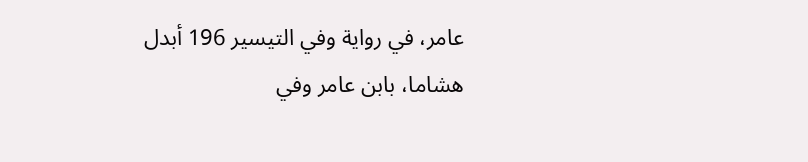عامر، في رواية وفي التيسير 196 أبدل هشاما، بابن عامر وفي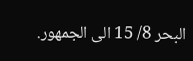البحر 8/ 15 الى الجمهور.